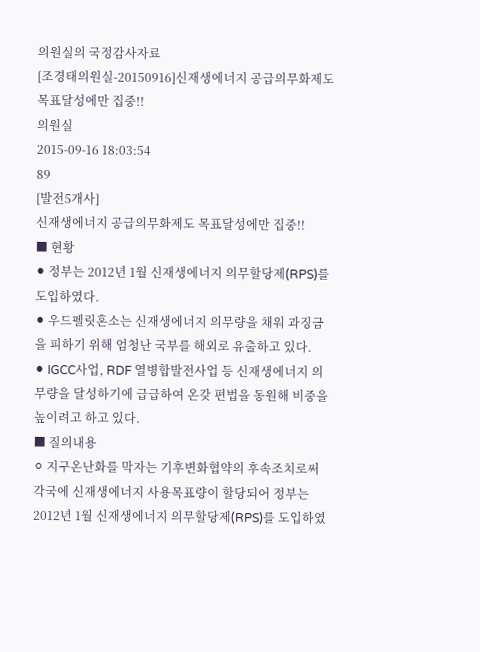의원실의 국정감사자료
[조경태의원실-20150916]신재생에너지 공급의무화제도 목표달성에만 집중!!
의원실
2015-09-16 18:03:54
89
[발전5개사]
신재생에너지 공급의무화제도 목표달성에만 집중!!
■ 현황
⚫ 정부는 2012년 1월 신재생에너지 의무할당제(RPS)를 도입하였다.
⚫ 우드펠릿혼소는 신재생에너지 의무량을 채워 과징금을 피하기 위해 엄청난 국부를 해외로 유출하고 있다.
⚫ IGCC사업, RDF 열병합발전사업 등 신재생에너지 의무량을 달성하기에 급급하여 온갖 편법을 동원해 비중을 높이려고 하고 있다.
■ 질의내용
⚪ 지구온난화를 막자는 기후변화협약의 후속조치로써 각국에 신재생에너지 사용목표량이 할당되어 정부는 2012년 1월 신재생에너지 의무할당제(RPS)를 도입하였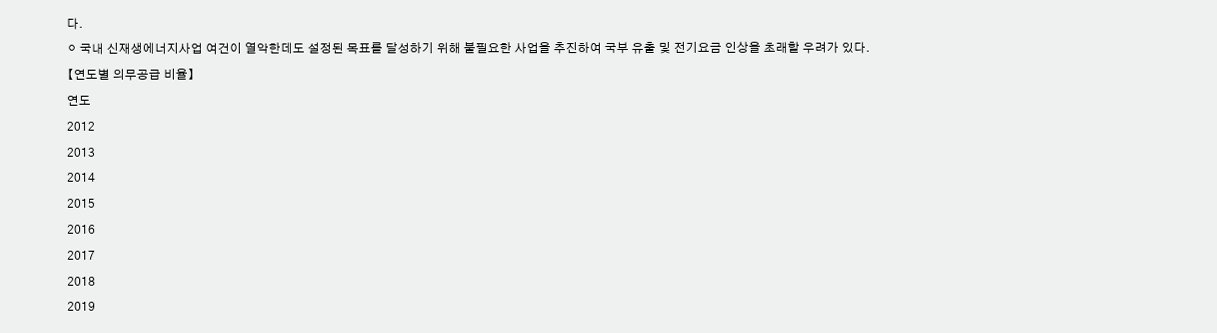다.
⚪ 국내 신재생에너지사업 여건이 열악한데도 설정된 목표를 달성하기 위해 불필요한 사업을 추진하여 국부 유출 및 전기요금 인상을 초래할 우려가 있다.
【연도별 의무공급 비율】
연도
2012
2013
2014
2015
2016
2017
2018
2019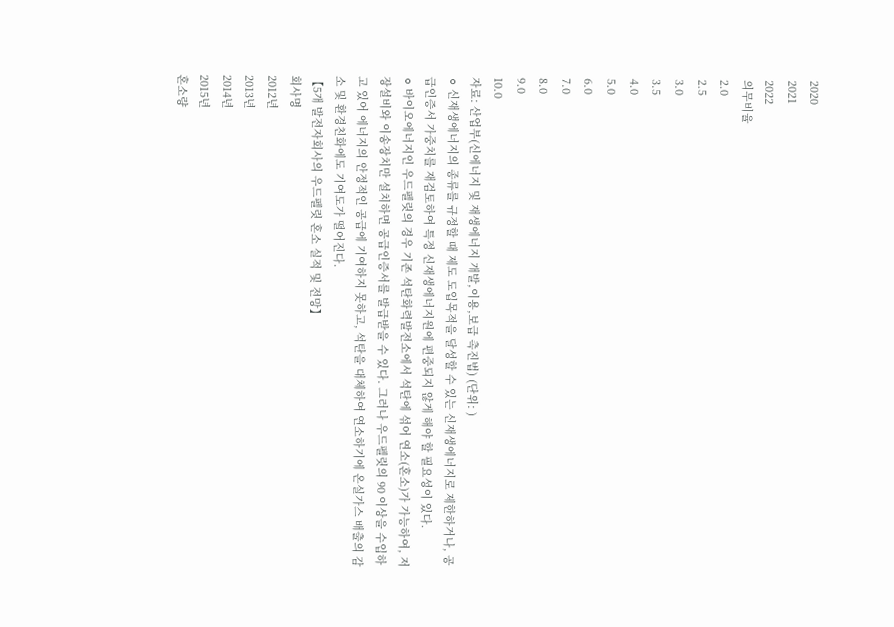2020
2021
2022
의무비율
2.0
2.5
3.0
3.5
4.0
5.0
6.0
7.0
8.0
9.0
10.0
자료: 산업부(신에너지 및 재생에너지 개발,이용,보급 촉진법) (단위: )
⚪ 신재생에너지의 종류를 규정할 때 제도 도입목적을 달성할 수 있는 신재생에너지로 제한하거나, 공급인증서 가중치를 재검토하여 특정 신재생에너지원에 편중되지 않게 해야 할 필요성이 있다.
⚪ 바이오에너지인 우드펠릿의 경우 기존 석탄화력발전소에서 석탄에 섞어 연소(혼소)가 가능하여, 저장설비와 이송장치만 설치하면 공급인증서를 발급받을 수 있다. 그러나 우드펠릿의 90 이상을 수입하고 있어 에너지의 안정적인 공급에 기여하지 못하고, 석탄을 대체하여 연소하기에 온실가스 배출의 감소 및 환경친화에도 기여도가 떨어진다.
【5개 발전자회사의 우드펠릿 혼소 실적 및 전망】
회사명
2012년
2013년
2014년
2015년
혼소량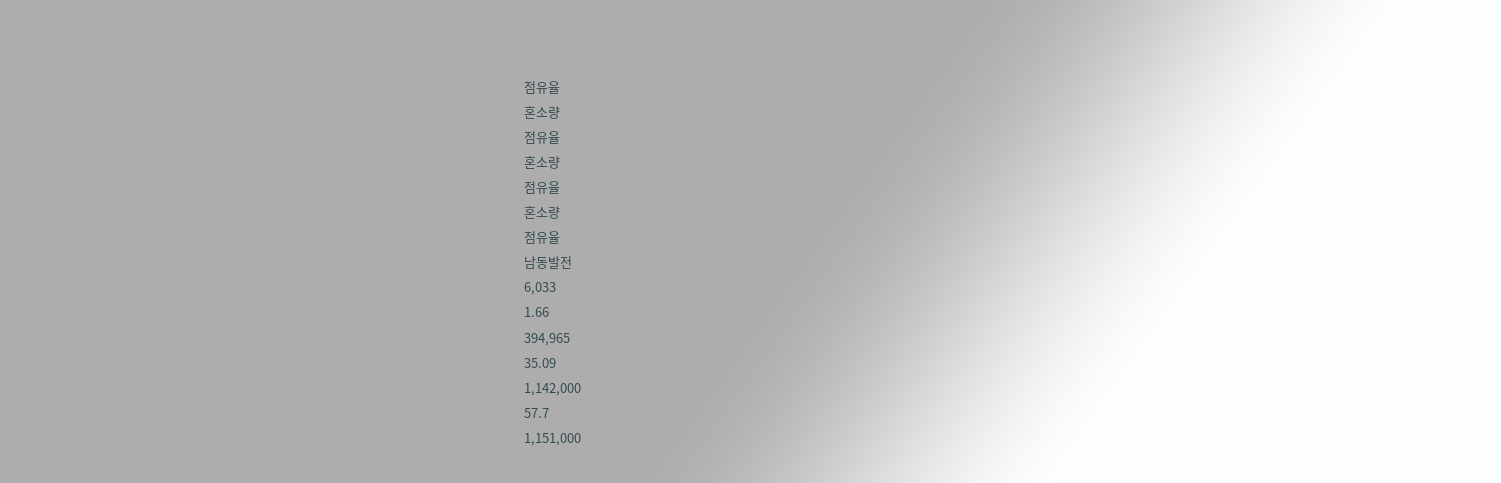점유율
혼소량
점유율
혼소량
점유율
혼소량
점유율
남동발전
6,033
1.66
394,965
35.09
1,142,000
57.7
1,151,000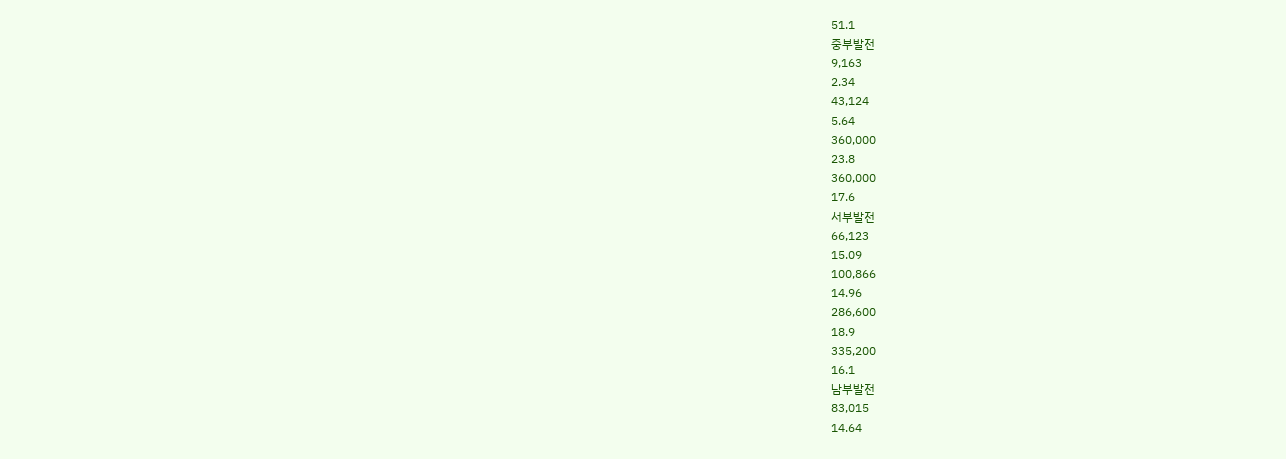51.1
중부발전
9,163
2.34
43,124
5.64
360,000
23.8
360,000
17.6
서부발전
66,123
15.09
100,866
14.96
286,600
18.9
335,200
16.1
남부발전
83,015
14.64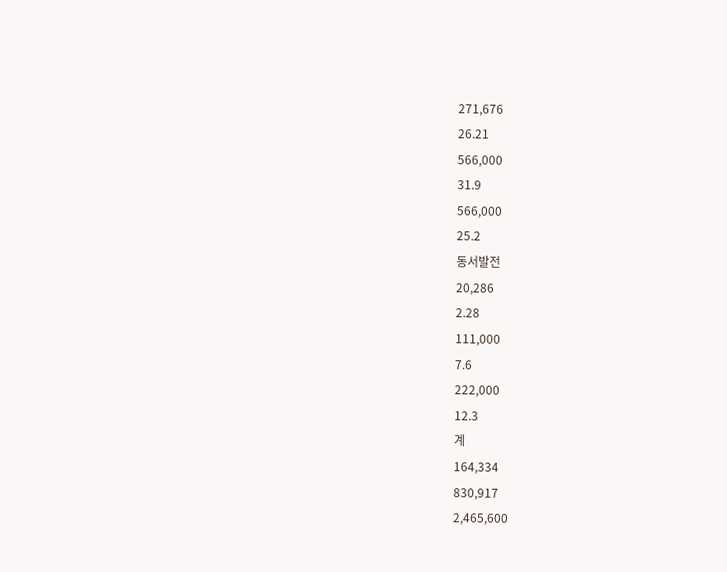271,676
26.21
566,000
31.9
566,000
25.2
동서발전
20,286
2.28
111,000
7.6
222,000
12.3
계
164,334
830,917
2,465,600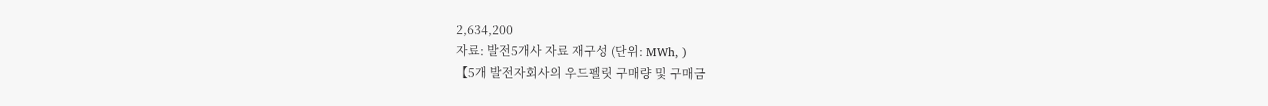2,634,200
자료: 발전5개사 자료 재구성 (단위: MWh, )
【5개 발전자회사의 우드펠릿 구매량 및 구매금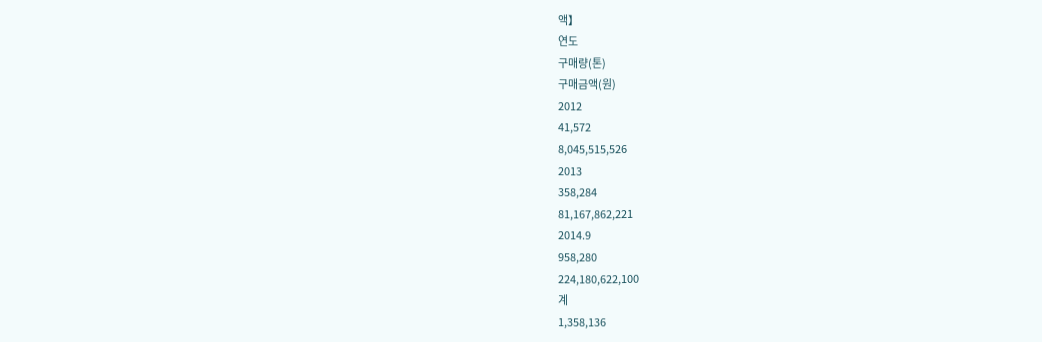액】
연도
구매량(톤)
구매금액(원)
2012
41,572
8,045,515,526
2013
358,284
81,167,862,221
2014.9
958,280
224,180,622,100
계
1,358,136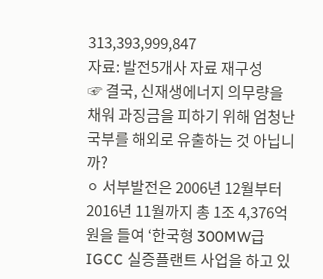313,393,999,847
자료: 발전5개사 자료 재구성
☞ 결국, 신재생에너지 의무량을 채워 과징금을 피하기 위해 엄청난 국부를 해외로 유출하는 것 아닙니까?
⚪ 서부발전은 2006년 12월부터 2016년 11월까지 총 1조 4,376억 원을 들여 ‘한국형 300MW급 IGCC 실증플랜트 사업을 하고 있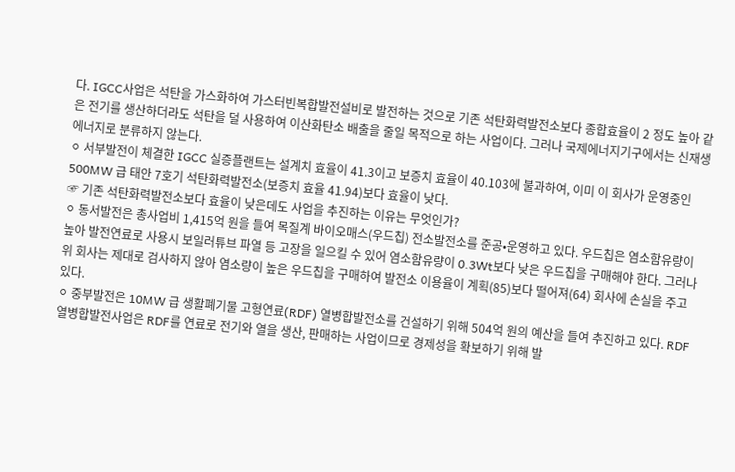다. IGCC사업은 석탄을 가스화하여 가스터빈복합발전설비로 발전하는 것으로 기존 석탄화력발전소보다 종합효율이 2 정도 높아 같은 전기를 생산하더라도 석탄을 덜 사용하여 이산화탄소 배출을 줄일 목적으로 하는 사업이다. 그러나 국제에너지기구에서는 신재생에너지로 분류하지 않는다.
⚪ 서부발전이 체결한 IGCC 실증플랜트는 설계치 효율이 41.3이고 보증치 효율이 40.103에 불과하여, 이미 이 회사가 운영중인 500MW 급 태안 7호기 석탄화력발전소(보증치 효율 41.94)보다 효율이 낮다.
☞ 기존 석탄화력발전소보다 효율이 낮은데도 사업을 추진하는 이유는 무엇인가?
⚪ 동서발전은 총사업비 1,415억 원을 들여 목질계 바이오매스(우드칩) 전소발전소를 준공•운영하고 있다. 우드칩은 염소함유량이 높아 발전연료로 사용시 보일러튜브 파열 등 고장을 일으킬 수 있어 염소함유량이 0.3Wt보다 낮은 우드칩을 구매해야 한다. 그러나 위 회사는 제대로 검사하지 않아 염소량이 높은 우드칩을 구매하여 발전소 이용율이 계획(85)보다 떨어져(64) 회사에 손실을 주고 있다.
⚪ 중부발전은 10MW 급 생활폐기물 고형연료(RDF) 열병합발전소를 건설하기 위해 504억 원의 예산을 들여 추진하고 있다. RDF열병합발전사업은 RDF를 연료로 전기와 열을 생산, 판매하는 사업이므로 경제성을 확보하기 위해 발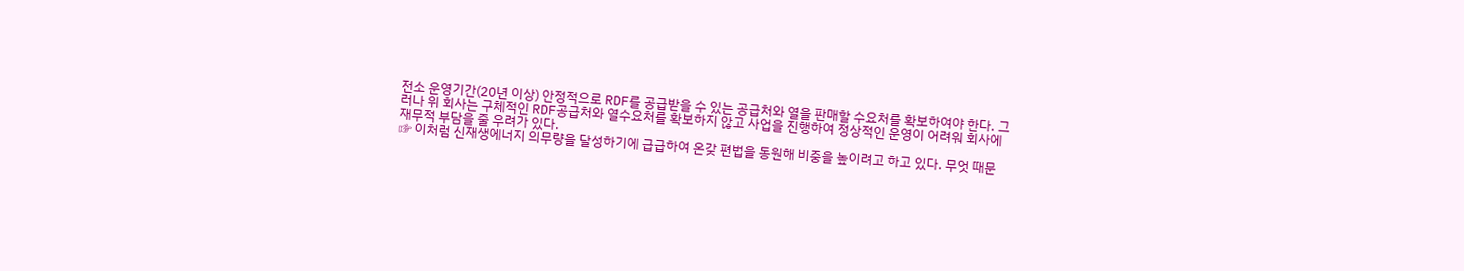전소 운영기간(20년 이상) 안정적으로 RDF를 공급받을 수 있는 공급처와 열을 판매할 수요처를 확보하여야 한다. 그러나 위 회사는 구체적인 RDF공급처와 열수요처를 확보하지 않고 사업을 진행하여 정상적인 운영이 어려워 회사에 재무적 부담을 줄 우려가 있다.
☞ 이처럼 신재생에너지 의무량을 달성하기에 급급하여 온갖 편법을 동원해 비중을 높이려고 하고 있다. 무엇 때문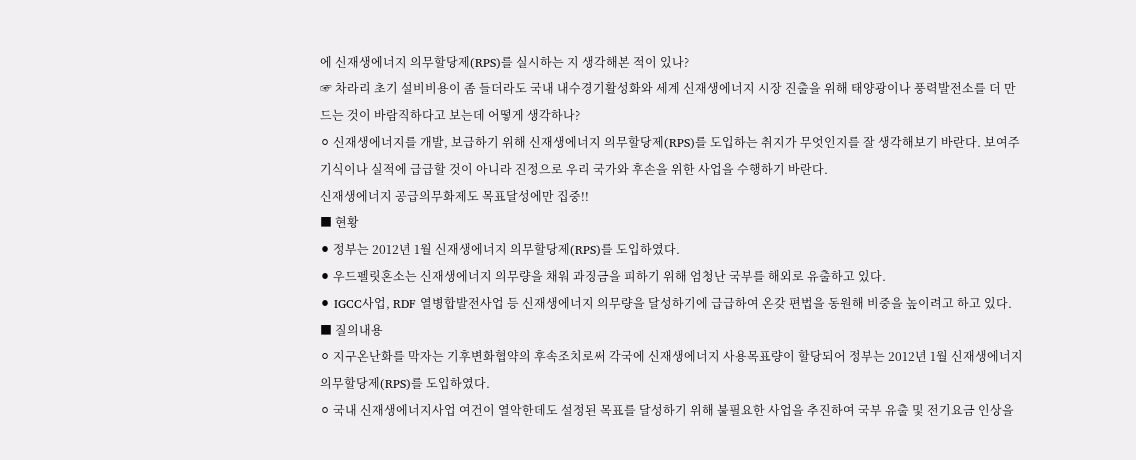에 신재생에너지 의무할당제(RPS)를 실시하는 지 생각해본 적이 있나?
☞ 차라리 초기 설비비용이 좀 들더라도 국내 내수경기활성화와 세계 신재생에너지 시장 진출을 위해 태양광이나 풍력발전소를 더 만드는 것이 바람직하다고 보는데 어떻게 생각하나?
⚪ 신재생에너지를 개발, 보급하기 위해 신재생에너지 의무할당제(RPS)를 도입하는 취지가 무엇인지를 잘 생각해보기 바란다. 보여주기식이나 실적에 급급할 것이 아니라 진정으로 우리 국가와 후손을 위한 사업을 수행하기 바란다.
신재생에너지 공급의무화제도 목표달성에만 집중!!
■ 현황
⚫ 정부는 2012년 1월 신재생에너지 의무할당제(RPS)를 도입하였다.
⚫ 우드펠릿혼소는 신재생에너지 의무량을 채워 과징금을 피하기 위해 엄청난 국부를 해외로 유출하고 있다.
⚫ IGCC사업, RDF 열병합발전사업 등 신재생에너지 의무량을 달성하기에 급급하여 온갖 편법을 동원해 비중을 높이려고 하고 있다.
■ 질의내용
⚪ 지구온난화를 막자는 기후변화협약의 후속조치로써 각국에 신재생에너지 사용목표량이 할당되어 정부는 2012년 1월 신재생에너지 의무할당제(RPS)를 도입하였다.
⚪ 국내 신재생에너지사업 여건이 열악한데도 설정된 목표를 달성하기 위해 불필요한 사업을 추진하여 국부 유출 및 전기요금 인상을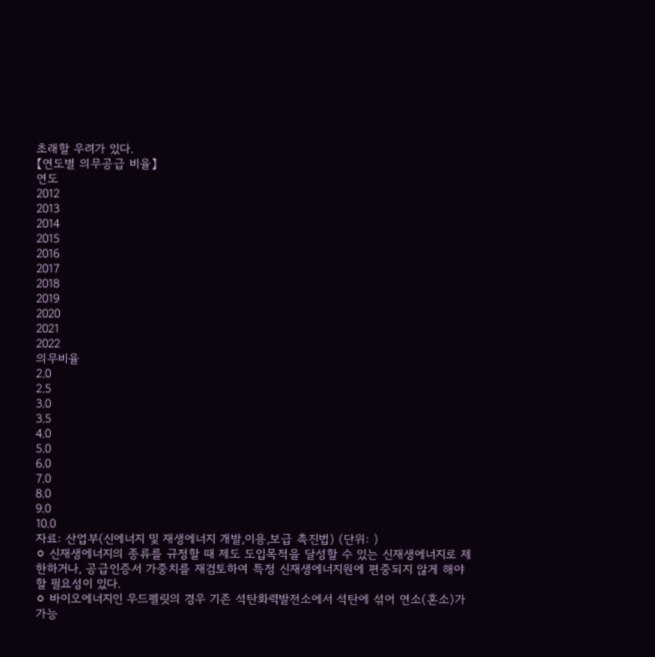초래할 우려가 있다.
【연도별 의무공급 비율】
연도
2012
2013
2014
2015
2016
2017
2018
2019
2020
2021
2022
의무비율
2.0
2.5
3.0
3.5
4.0
5.0
6.0
7.0
8.0
9.0
10.0
자료: 산업부(신에너지 및 재생에너지 개발,이용,보급 촉진법) (단위: )
⚪ 신재생에너지의 종류를 규정할 때 제도 도입목적을 달성할 수 있는 신재생에너지로 제한하거나, 공급인증서 가중치를 재검토하여 특정 신재생에너지원에 편중되지 않게 해야 할 필요성이 있다.
⚪ 바이오에너지인 우드펠릿의 경우 기존 석탄화력발전소에서 석탄에 섞어 연소(혼소)가 가능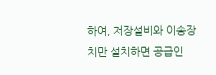하여, 저장설비와 이송장치만 설치하면 공급인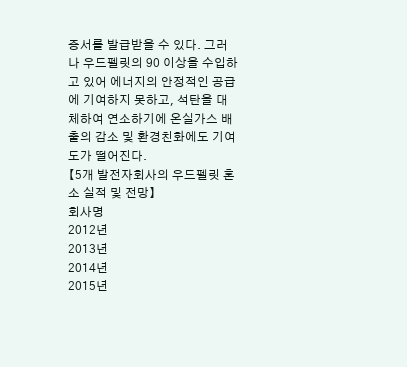증서를 발급받을 수 있다. 그러나 우드펠릿의 90 이상을 수입하고 있어 에너지의 안정적인 공급에 기여하지 못하고, 석탄을 대체하여 연소하기에 온실가스 배출의 감소 및 환경친화에도 기여도가 떨어진다.
【5개 발전자회사의 우드펠릿 혼소 실적 및 전망】
회사명
2012년
2013년
2014년
2015년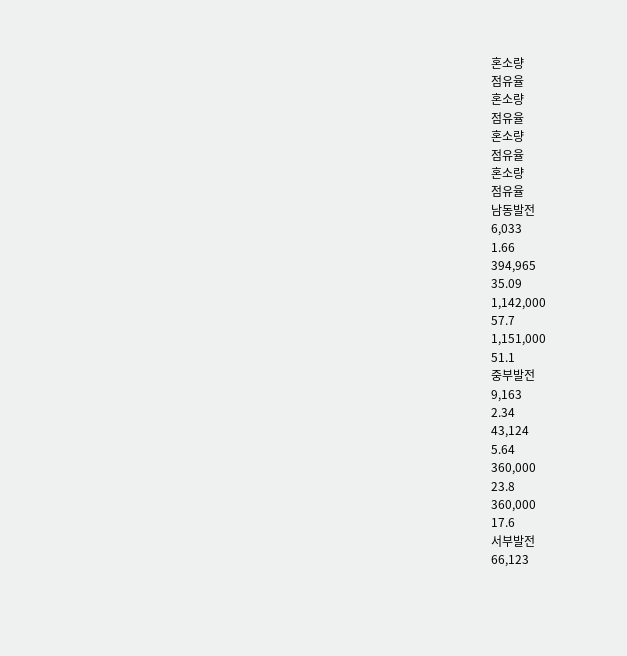혼소량
점유율
혼소량
점유율
혼소량
점유율
혼소량
점유율
남동발전
6,033
1.66
394,965
35.09
1,142,000
57.7
1,151,000
51.1
중부발전
9,163
2.34
43,124
5.64
360,000
23.8
360,000
17.6
서부발전
66,123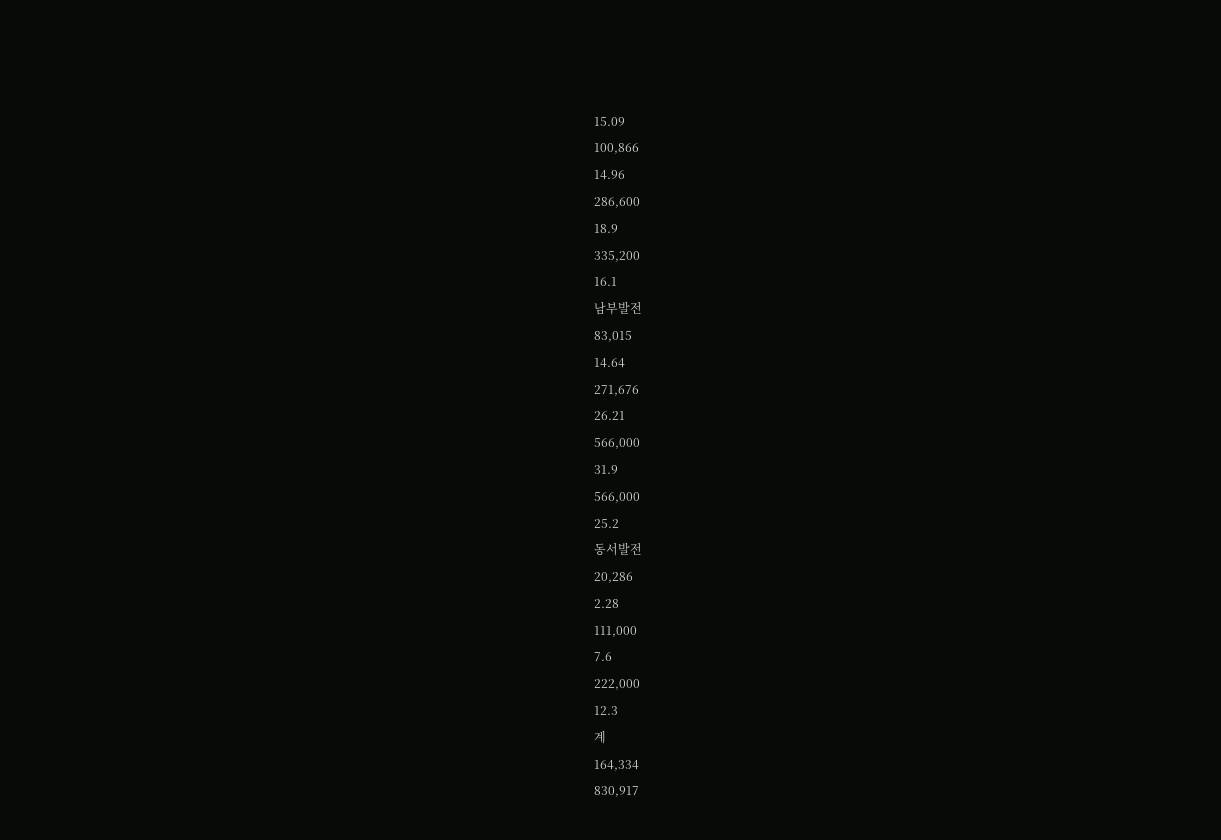15.09
100,866
14.96
286,600
18.9
335,200
16.1
남부발전
83,015
14.64
271,676
26.21
566,000
31.9
566,000
25.2
동서발전
20,286
2.28
111,000
7.6
222,000
12.3
계
164,334
830,917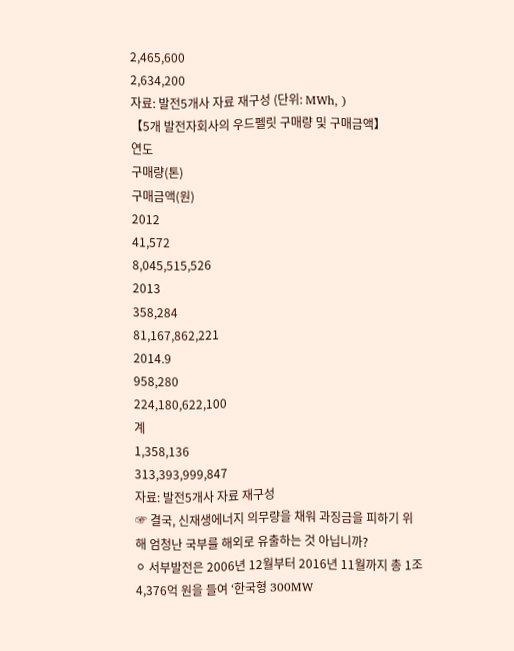2,465,600
2,634,200
자료: 발전5개사 자료 재구성 (단위: MWh, )
【5개 발전자회사의 우드펠릿 구매량 및 구매금액】
연도
구매량(톤)
구매금액(원)
2012
41,572
8,045,515,526
2013
358,284
81,167,862,221
2014.9
958,280
224,180,622,100
계
1,358,136
313,393,999,847
자료: 발전5개사 자료 재구성
☞ 결국, 신재생에너지 의무량을 채워 과징금을 피하기 위해 엄청난 국부를 해외로 유출하는 것 아닙니까?
⚪ 서부발전은 2006년 12월부터 2016년 11월까지 총 1조 4,376억 원을 들여 ‘한국형 300MW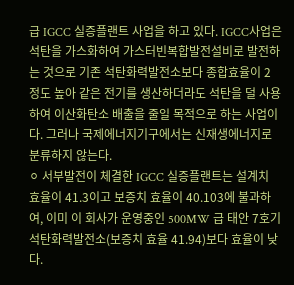급 IGCC 실증플랜트 사업을 하고 있다. IGCC사업은 석탄을 가스화하여 가스터빈복합발전설비로 발전하는 것으로 기존 석탄화력발전소보다 종합효율이 2 정도 높아 같은 전기를 생산하더라도 석탄을 덜 사용하여 이산화탄소 배출을 줄일 목적으로 하는 사업이다. 그러나 국제에너지기구에서는 신재생에너지로 분류하지 않는다.
⚪ 서부발전이 체결한 IGCC 실증플랜트는 설계치 효율이 41.3이고 보증치 효율이 40.103에 불과하여, 이미 이 회사가 운영중인 500MW 급 태안 7호기 석탄화력발전소(보증치 효율 41.94)보다 효율이 낮다.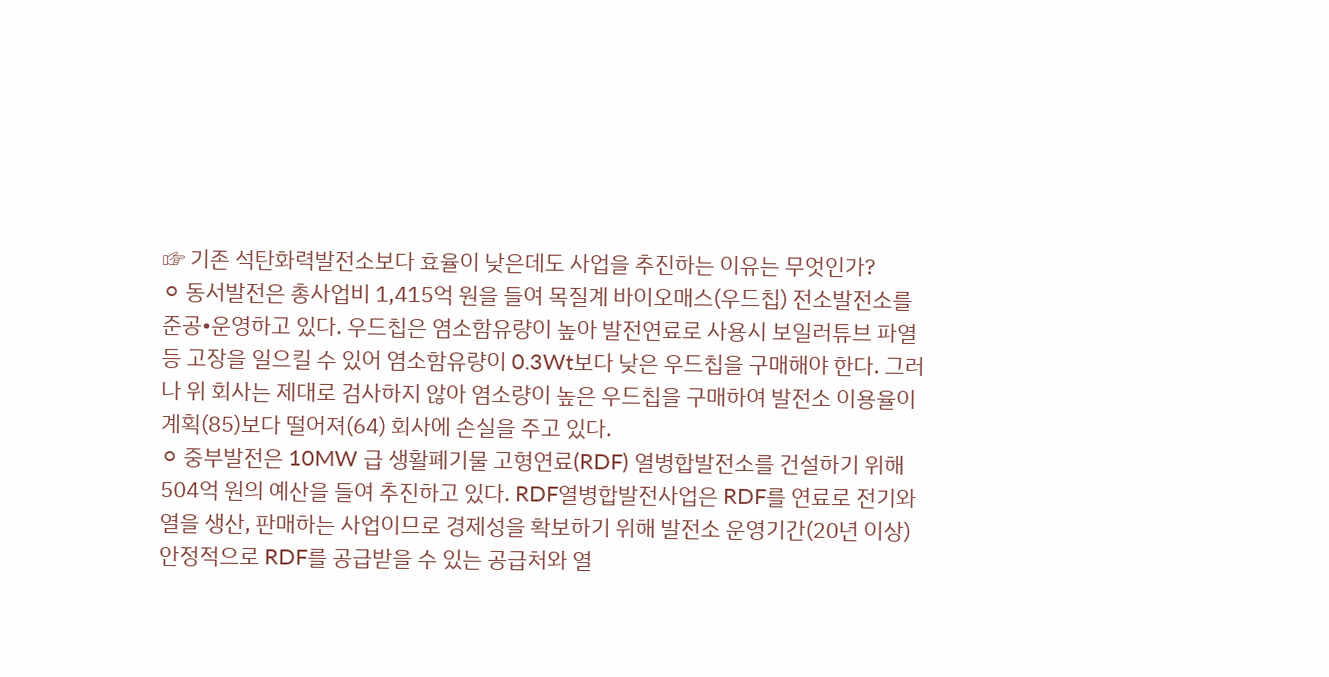☞ 기존 석탄화력발전소보다 효율이 낮은데도 사업을 추진하는 이유는 무엇인가?
⚪ 동서발전은 총사업비 1,415억 원을 들여 목질계 바이오매스(우드칩) 전소발전소를 준공•운영하고 있다. 우드칩은 염소함유량이 높아 발전연료로 사용시 보일러튜브 파열 등 고장을 일으킬 수 있어 염소함유량이 0.3Wt보다 낮은 우드칩을 구매해야 한다. 그러나 위 회사는 제대로 검사하지 않아 염소량이 높은 우드칩을 구매하여 발전소 이용율이 계획(85)보다 떨어져(64) 회사에 손실을 주고 있다.
⚪ 중부발전은 10MW 급 생활폐기물 고형연료(RDF) 열병합발전소를 건설하기 위해 504억 원의 예산을 들여 추진하고 있다. RDF열병합발전사업은 RDF를 연료로 전기와 열을 생산, 판매하는 사업이므로 경제성을 확보하기 위해 발전소 운영기간(20년 이상) 안정적으로 RDF를 공급받을 수 있는 공급처와 열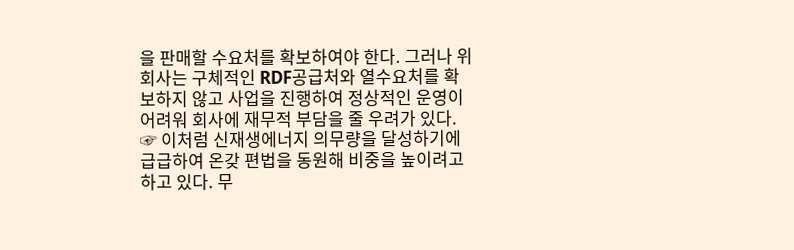을 판매할 수요처를 확보하여야 한다. 그러나 위 회사는 구체적인 RDF공급처와 열수요처를 확보하지 않고 사업을 진행하여 정상적인 운영이 어려워 회사에 재무적 부담을 줄 우려가 있다.
☞ 이처럼 신재생에너지 의무량을 달성하기에 급급하여 온갖 편법을 동원해 비중을 높이려고 하고 있다. 무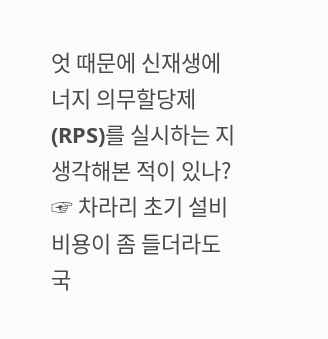엇 때문에 신재생에너지 의무할당제(RPS)를 실시하는 지 생각해본 적이 있나?
☞ 차라리 초기 설비비용이 좀 들더라도 국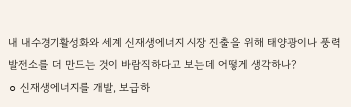내 내수경기활성화와 세계 신재생에너지 시장 진출을 위해 태양광이나 풍력발전소를 더 만드는 것이 바람직하다고 보는데 어떻게 생각하나?
⚪ 신재생에너지를 개발, 보급하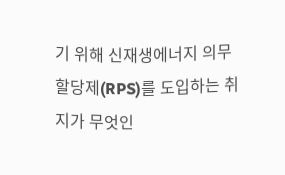기 위해 신재생에너지 의무할당제(RPS)를 도입하는 취지가 무엇인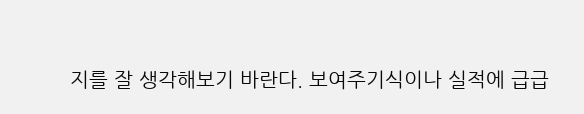지를 잘 생각해보기 바란다. 보여주기식이나 실적에 급급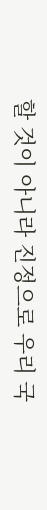할 것이 아니라 진정으로 우리 국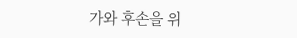가와 후손을 위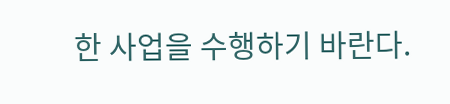한 사업을 수행하기 바란다.